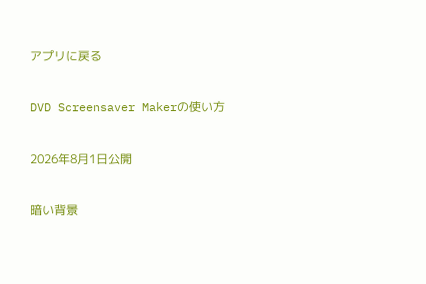アプリに戻る

DVD Screensaver Makerの使い方

2026年8月1日公開

暗い背景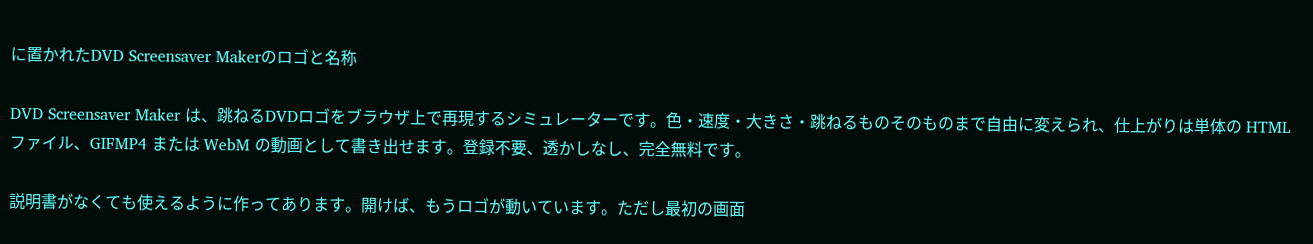に置かれたDVD Screensaver Makerのロゴと名称

DVD Screensaver Maker は、跳ねるDVDロゴをブラウザ上で再現するシミュレーターです。色・速度・大きさ・跳ねるものそのものまで自由に変えられ、仕上がりは単体の HTML ファイル、GIFMP4 または WebM の動画として書き出せます。登録不要、透かしなし、完全無料です。

説明書がなくても使えるように作ってあります。開けば、もうロゴが動いています。ただし最初の画面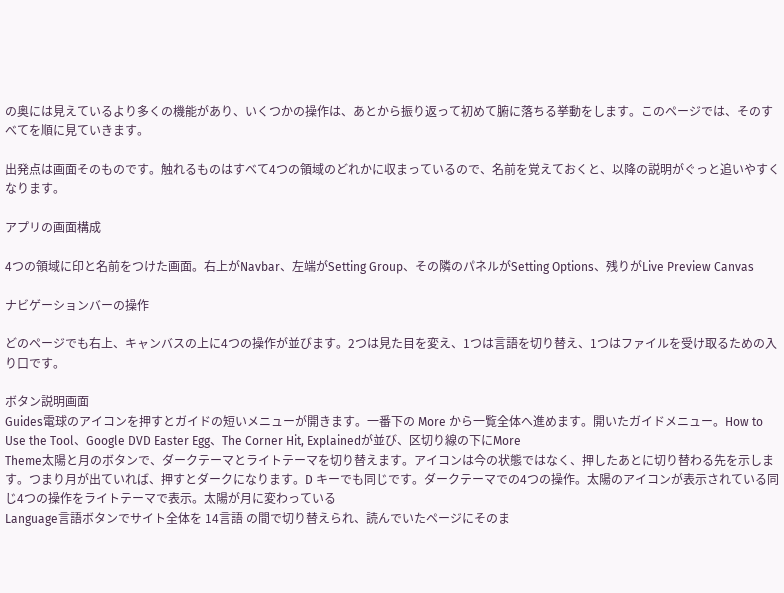の奥には見えているより多くの機能があり、いくつかの操作は、あとから振り返って初めて腑に落ちる挙動をします。このページでは、そのすべてを順に見ていきます。

出発点は画面そのものです。触れるものはすべて4つの領域のどれかに収まっているので、名前を覚えておくと、以降の説明がぐっと追いやすくなります。

アプリの画面構成

4つの領域に印と名前をつけた画面。右上がNavbar、左端がSetting Group、その隣のパネルがSetting Options、残りがLive Preview Canvas

ナビゲーションバーの操作

どのページでも右上、キャンバスの上に4つの操作が並びます。2つは見た目を変え、1つは言語を切り替え、1つはファイルを受け取るための入り口です。

ボタン説明画面
Guides電球のアイコンを押すとガイドの短いメニューが開きます。一番下の More から一覧全体へ進めます。開いたガイドメニュー。How to Use the Tool、Google DVD Easter Egg、The Corner Hit, Explainedが並び、区切り線の下にMore
Theme太陽と月のボタンで、ダークテーマとライトテーマを切り替えます。アイコンは今の状態ではなく、押したあとに切り替わる先を示します。つまり月が出ていれば、押すとダークになります。D キーでも同じです。ダークテーマでの4つの操作。太陽のアイコンが表示されている同じ4つの操作をライトテーマで表示。太陽が月に変わっている
Language言語ボタンでサイト全体を 14言語 の間で切り替えられ、読んでいたページにそのま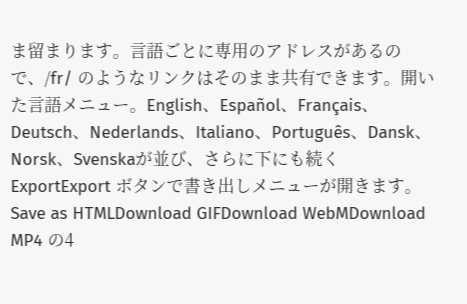ま留まります。言語ごとに専用のアドレスがあるので、/fr/ のようなリンクはそのまま共有できます。開いた言語メニュー。English、Español、Français、Deutsch、Nederlands、Italiano、Português、Dansk、Norsk、Svenskaが並び、さらに下にも続く
ExportExport ボタンで書き出しメニューが開きます。Save as HTMLDownload GIFDownload WebMDownload MP4 の4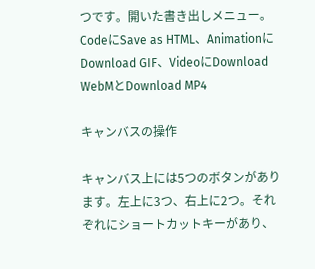つです。開いた書き出しメニュー。CodeにSave as HTML、AnimationにDownload GIF、VideoにDownload WebMとDownload MP4

キャンバスの操作

キャンバス上には5つのボタンがあります。左上に3つ、右上に2つ。それぞれにショートカットキーがあり、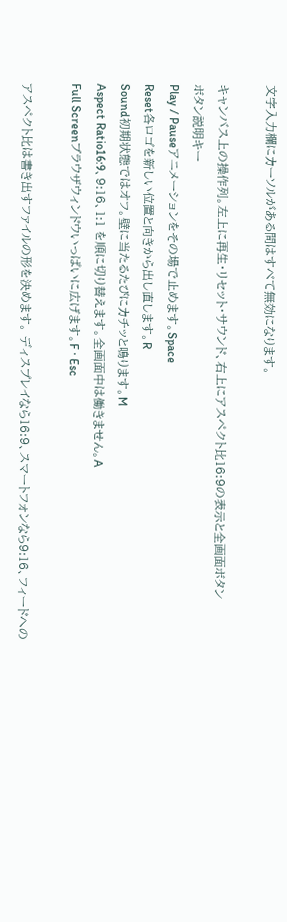文字入力欄にカーソルがある間はすべて無効になります。

キャンバス上の操作列。左上に再生・リセット・サウンド、右上にアスペクト比16:9の表示と全画面ボタン
ボタン説明キー
Play / Pauseアニメーションをその場で止めます。Space
Reset各ロゴを新しい位置と向きから出し直します。R
Sound初期状態ではオフ。壁に当たるたびにカチッと鳴ります。M
Aspect Ratio16:9、9:16、1:1 を順に切り替えます。全画面中は働きません。A
Full Screenブラウザウィンドウいっぱいに広げます。F · Esc

アスペクト比は書き出すファイルの形を決めます。 ディスプレイなら16:9、スマートフォンなら9:16、フィードへの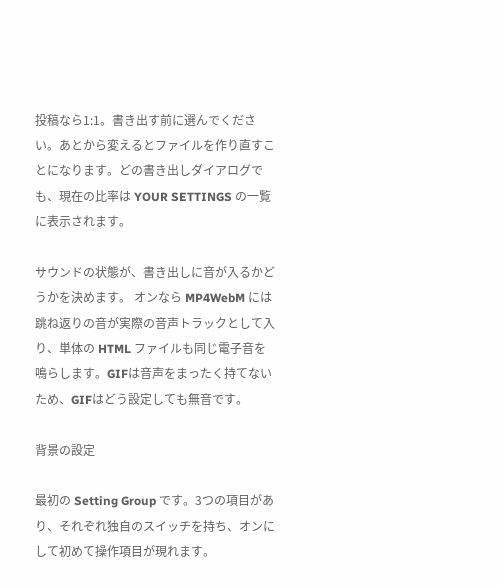投稿なら1:1。書き出す前に選んでください。あとから変えるとファイルを作り直すことになります。どの書き出しダイアログでも、現在の比率は YOUR SETTINGS の一覧に表示されます。

サウンドの状態が、書き出しに音が入るかどうかを決めます。 オンなら MP4WebM には跳ね返りの音が実際の音声トラックとして入り、単体の HTML ファイルも同じ電子音を鳴らします。GIFは音声をまったく持てないため、GIFはどう設定しても無音です。

背景の設定

最初の Setting Group です。3つの項目があり、それぞれ独自のスイッチを持ち、オンにして初めて操作項目が現れます。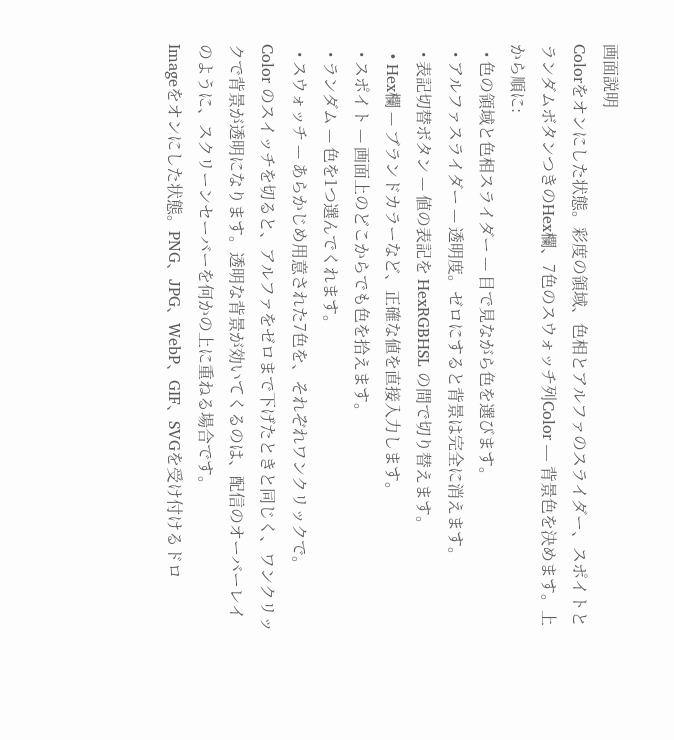画面説明
Colorをオンにした状態。彩度の領域、色相とアルファのスライダー、スポイトとランダムボタンつきのHex欄、7色のスウォッチ列Color — 背景色を決めます。上から順に:
  • 色の領域と色相スライダー — 目で見ながら色を選びます。
  • アルファスライダー — 透明度。ゼロにすると背景は完全に消えます。
  • 表記切替ボタン — 値の表記を HexRGBHSL の間で切り替えます。
  • Hex欄 — ブランドカラーなど、正確な値を直接入力します。
  • スポイト — 画面上のどこからでも色を拾えます。
  • ランダム — 色を1つ選んでくれます。
  • スウォッチ — あらかじめ用意された7色を、それぞれワンクリックで。
Color のスイッチを切ると、アルファをゼロまで下げたときと同じく、ワンクリックで背景が透明になります。透明な背景が効いてくるのは、配信のオーバーレイのように、スクリーンセーバーを何かの上に重ねる場合です。
Imageをオンにした状態。PNG、JPG、WebP、GIF、SVGを受け付けるドロ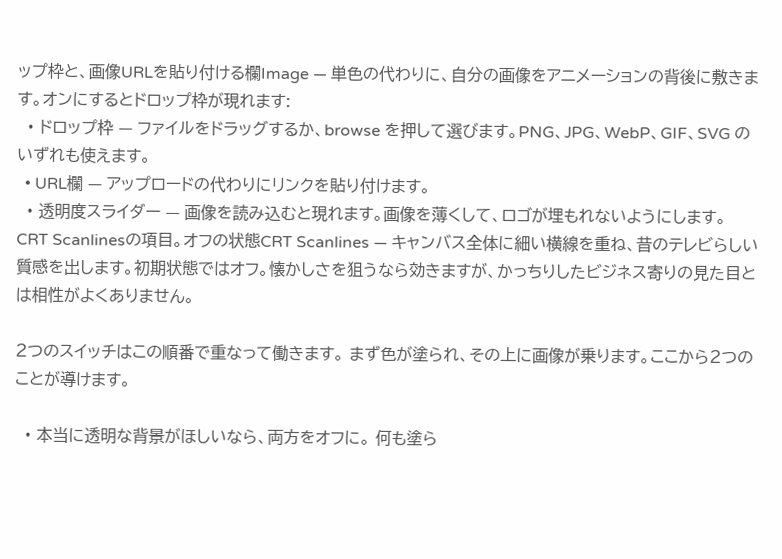ップ枠と、画像URLを貼り付ける欄Image — 単色の代わりに、自分の画像をアニメーションの背後に敷きます。オンにするとドロップ枠が現れます:
  • ドロップ枠 — ファイルをドラッグするか、browse を押して選びます。PNG、JPG、WebP、GIF、SVG のいずれも使えます。
  • URL欄 — アップロードの代わりにリンクを貼り付けます。
  • 透明度スライダー — 画像を読み込むと現れます。画像を薄くして、ロゴが埋もれないようにします。
CRT Scanlinesの項目。オフの状態CRT Scanlines — キャンバス全体に細い横線を重ね、昔のテレビらしい質感を出します。初期状態ではオフ。懐かしさを狙うなら効きますが、かっちりしたビジネス寄りの見た目とは相性がよくありません。

2つのスイッチはこの順番で重なって働きます。 まず色が塗られ、その上に画像が乗ります。ここから2つのことが導けます。

  • 本当に透明な背景がほしいなら、両方をオフに。 何も塗ら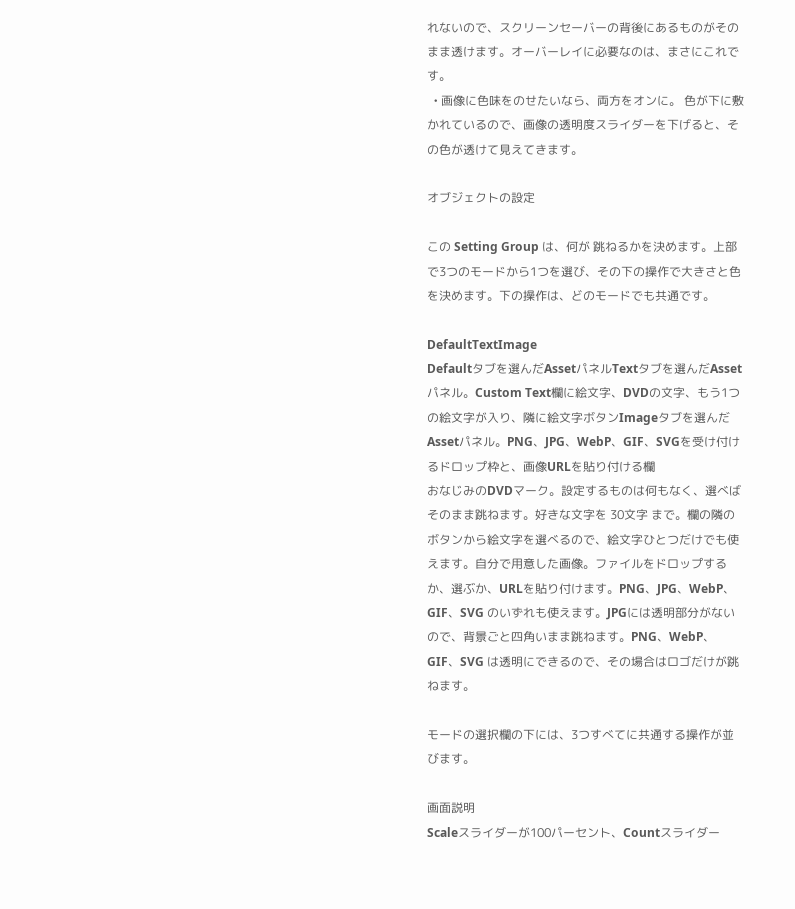れないので、スクリーンセーバーの背後にあるものがそのまま透けます。オーバーレイに必要なのは、まさにこれです。
  • 画像に色味をのせたいなら、両方をオンに。 色が下に敷かれているので、画像の透明度スライダーを下げると、その色が透けて見えてきます。

オブジェクトの設定

この Setting Group は、何が 跳ねるかを決めます。上部で3つのモードから1つを選び、その下の操作で大きさと色を決めます。下の操作は、どのモードでも共通です。

DefaultTextImage
Defaultタブを選んだAssetパネルTextタブを選んだAssetパネル。Custom Text欄に絵文字、DVDの文字、もう1つの絵文字が入り、隣に絵文字ボタンImageタブを選んだAssetパネル。PNG、JPG、WebP、GIF、SVGを受け付けるドロップ枠と、画像URLを貼り付ける欄
おなじみのDVDマーク。設定するものは何もなく、選べばそのまま跳ねます。好きな文字を 30文字 まで。欄の隣のボタンから絵文字を選べるので、絵文字ひとつだけでも使えます。自分で用意した画像。ファイルをドロップするか、選ぶか、URLを貼り付けます。PNG、JPG、WebP、GIF、SVG のいずれも使えます。JPGには透明部分がないので、背景ごと四角いまま跳ねます。PNG、WebP、GIF、SVG は透明にできるので、その場合はロゴだけが跳ねます。

モードの選択欄の下には、3つすべてに共通する操作が並びます。

画面説明
Scaleスライダーが100パーセント、Countスライダー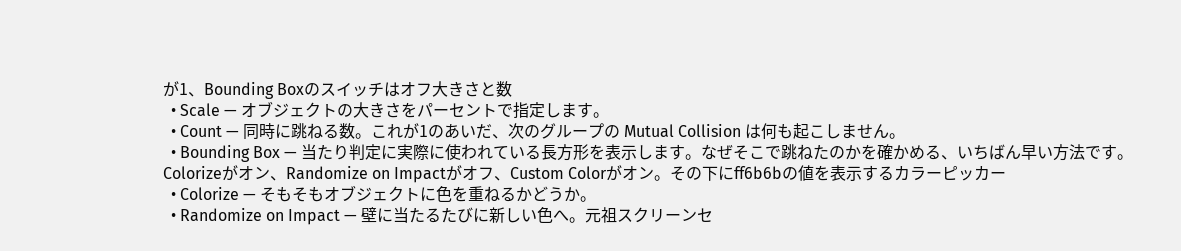が1、Bounding Boxのスイッチはオフ大きさと数
  • Scale — オブジェクトの大きさをパーセントで指定します。
  • Count — 同時に跳ねる数。これが1のあいだ、次のグループの Mutual Collision は何も起こしません。
  • Bounding Box — 当たり判定に実際に使われている長方形を表示します。なぜそこで跳ねたのかを確かめる、いちばん早い方法です。
Colorizeがオン、Randomize on Impactがオフ、Custom Colorがオン。その下にff6b6bの値を表示するカラーピッカー
  • Colorize — そもそもオブジェクトに色を重ねるかどうか。
  • Randomize on Impact — 壁に当たるたびに新しい色へ。元祖スクリーンセ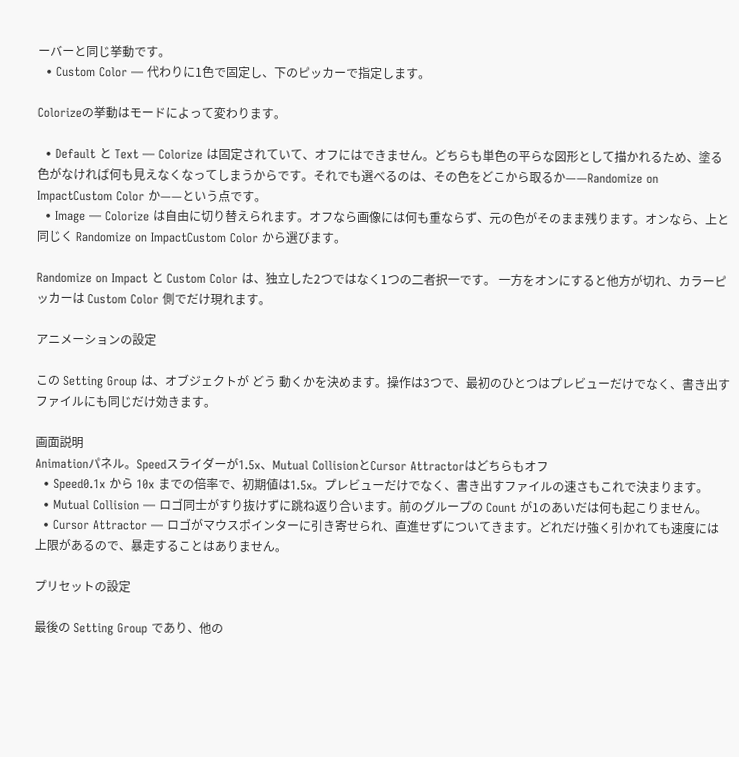ーバーと同じ挙動です。
  • Custom Color — 代わりに1色で固定し、下のピッカーで指定します。

Colorizeの挙動はモードによって変わります。

  • Default と Text — Colorize は固定されていて、オフにはできません。どちらも単色の平らな図形として描かれるため、塗る色がなければ何も見えなくなってしまうからです。それでも選べるのは、その色をどこから取るか——Randomize on ImpactCustom Color か——という点です。
  • Image — Colorize は自由に切り替えられます。オフなら画像には何も重ならず、元の色がそのまま残ります。オンなら、上と同じく Randomize on ImpactCustom Color から選びます。

Randomize on Impact と Custom Color は、独立した2つではなく1つの二者択一です。 一方をオンにすると他方が切れ、カラーピッカーは Custom Color 側でだけ現れます。

アニメーションの設定

この Setting Group は、オブジェクトが どう 動くかを決めます。操作は3つで、最初のひとつはプレビューだけでなく、書き出すファイルにも同じだけ効きます。

画面説明
Animationパネル。Speedスライダーが1.5x、Mutual CollisionとCursor Attractorはどちらもオフ
  • Speed0.1x から 10x までの倍率で、初期値は1.5x。プレビューだけでなく、書き出すファイルの速さもこれで決まります。
  • Mutual Collision — ロゴ同士がすり抜けずに跳ね返り合います。前のグループの Count が1のあいだは何も起こりません。
  • Cursor Attractor — ロゴがマウスポインターに引き寄せられ、直進せずについてきます。どれだけ強く引かれても速度には上限があるので、暴走することはありません。

プリセットの設定

最後の Setting Group であり、他の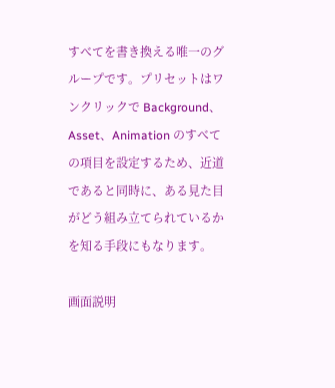すべてを書き換える唯一のグループです。プリセットはワンクリックで Background、Asset、Animation のすべての項目を設定するため、近道であると同時に、ある見た目がどう組み立てられているかを知る手段にもなります。

画面説明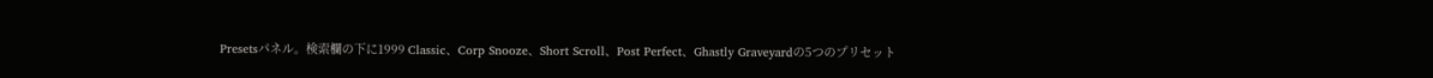Presetsパネル。検索欄の下に1999 Classic、Corp Snooze、Short Scroll、Post Perfect、Ghastly Graveyardの5つのプリセット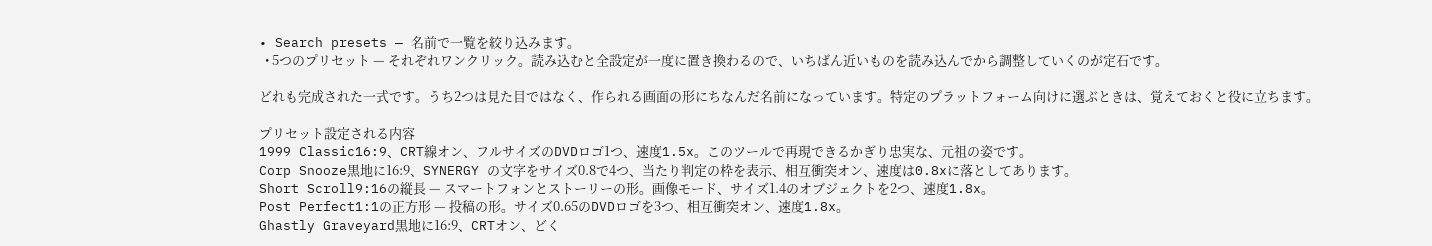• Search presets — 名前で一覧を絞り込みます。
  • 5つのプリセット — それぞれワンクリック。読み込むと全設定が一度に置き換わるので、いちばん近いものを読み込んでから調整していくのが定石です。

どれも完成された一式です。うち2つは見た目ではなく、作られる画面の形にちなんだ名前になっています。特定のプラットフォーム向けに選ぶときは、覚えておくと役に立ちます。

プリセット設定される内容
1999 Classic16:9、CRT線オン、フルサイズのDVDロゴ1つ、速度1.5x。このツールで再現できるかぎり忠実な、元祖の姿です。
Corp Snooze黒地に16:9、SYNERGY の文字をサイズ0.8で4つ、当たり判定の枠を表示、相互衝突オン、速度は0.8xに落としてあります。
Short Scroll9:16の縦長 — スマートフォンとストーリーの形。画像モード、サイズ1.4のオブジェクトを2つ、速度1.8x。
Post Perfect1:1の正方形 — 投稿の形。サイズ0.65のDVDロゴを3つ、相互衝突オン、速度1.8x。
Ghastly Graveyard黒地に16:9、CRTオン、どく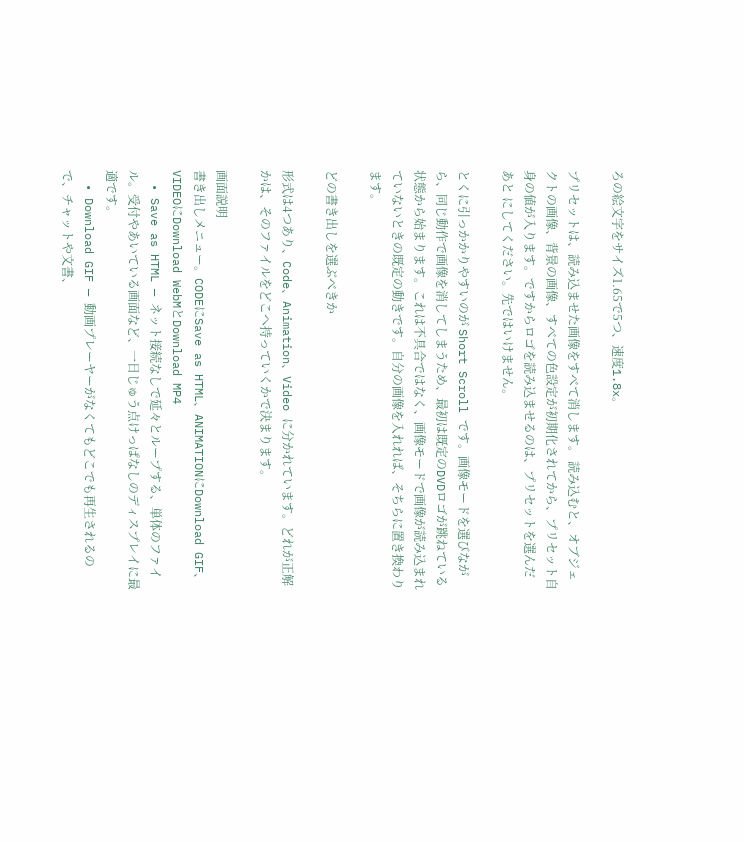ろの絵文字をサイズ1.65で5つ、速度1.8x。

プリセットは、読み込ませた画像をすべて消します。 読み込むと、オブジェクトの画像、背景の画像、すべての色設定が初期化されてから、プリセット自身の値が入ります。ですからロゴを読み込ませるのは、プリセットを選んだ あと にしてください。先ではいけません。

とくに引っかかりやすいのが Short Scroll です。画像モードを選びながら、同じ動作で画像を消してしまうため、最初は既定のDVDロゴが跳ねている状態から始まります。これは不具合ではなく、画像モードで画像が読み込まれていないときの既定の動きです。自分の画像を入れれば、そちらに置き換わります。

どの書き出しを選ぶべきか

形式は4つあり、Code、Animation、Video に分かれています。どれが正解かは、そのファイルをどこへ持っていくかで決まります。

画面説明
書き出しメニュー。CODEにSave as HTML、ANIMATIONにDownload GIF、VIDEOにDownload WebMとDownload MP4
  • Save as HTML — ネット接続なしで延々とループする、単体のファイル。受付やあいている画面など、一日じゅう点けっぱなしのディスプレイに最適です。
  • Download GIF — 動画プレーヤーがなくてもどこでも再生されるので、チャットや文書、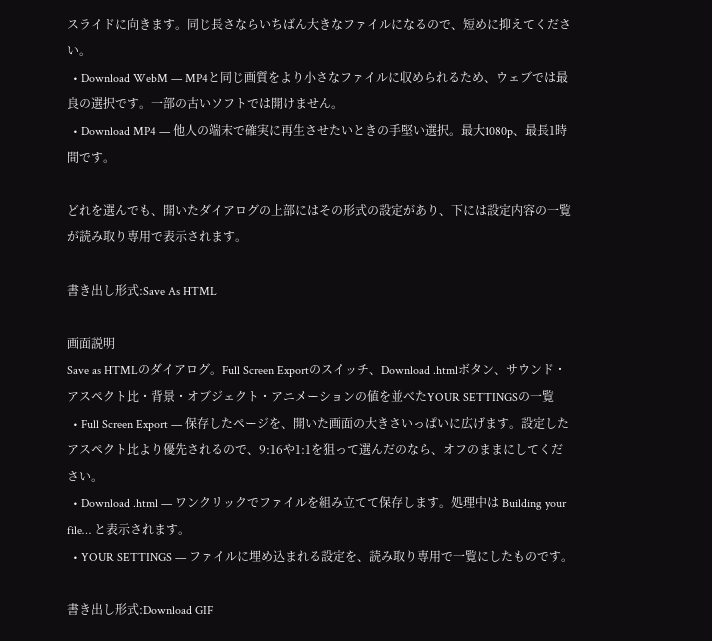スライドに向きます。同じ長さならいちばん大きなファイルになるので、短めに抑えてください。
  • Download WebM — MP4と同じ画質をより小さなファイルに収められるため、ウェブでは最良の選択です。一部の古いソフトでは開けません。
  • Download MP4 — 他人の端末で確実に再生させたいときの手堅い選択。最大1080p、最長1時間です。

どれを選んでも、開いたダイアログの上部にはその形式の設定があり、下には設定内容の一覧が読み取り専用で表示されます。

書き出し形式:Save As HTML

画面説明
Save as HTMLのダイアログ。Full Screen Exportのスイッチ、Download .htmlボタン、サウンド・アスペクト比・背景・オブジェクト・アニメーションの値を並べたYOUR SETTINGSの一覧
  • Full Screen Export — 保存したページを、開いた画面の大きさいっぱいに広げます。設定したアスペクト比より優先されるので、9:16や1:1を狙って選んだのなら、オフのままにしてください。
  • Download .html — ワンクリックでファイルを組み立てて保存します。処理中は Building your file… と表示されます。
  • YOUR SETTINGS — ファイルに埋め込まれる設定を、読み取り専用で一覧にしたものです。

書き出し形式:Download GIF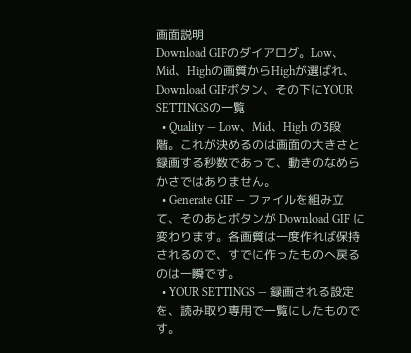画面説明
Download GIFのダイアログ。Low、Mid、Highの画質からHighが選ばれ、Download GIFボタン、その下にYOUR SETTINGSの一覧
  • Quality — Low、Mid、High の3段階。これが決めるのは画面の大きさと録画する秒数であって、動きのなめらかさではありません。
  • Generate GIF — ファイルを組み立て、そのあとボタンが Download GIF に変わります。各画質は一度作れば保持されるので、すでに作ったものへ戻るのは一瞬です。
  • YOUR SETTINGS — 録画される設定を、読み取り専用で一覧にしたものです。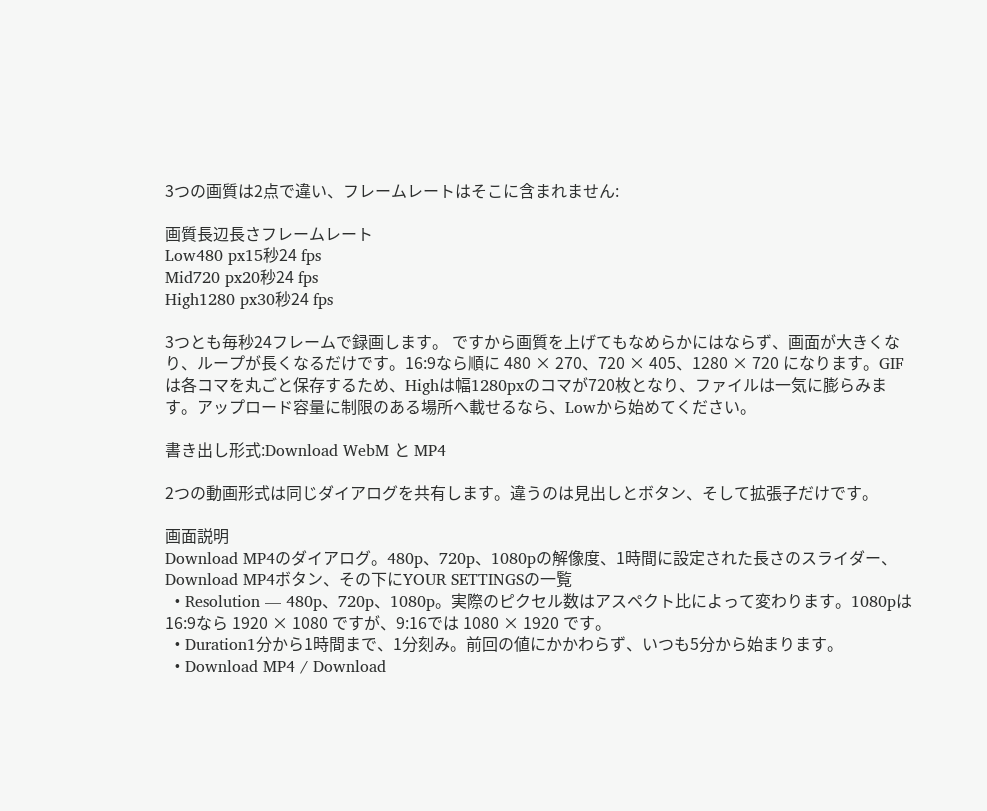3つの画質は2点で違い、フレームレートはそこに含まれません:

画質長辺長さフレームレート
Low480 px15秒24 fps
Mid720 px20秒24 fps
High1280 px30秒24 fps

3つとも毎秒24フレームで録画します。 ですから画質を上げてもなめらかにはならず、画面が大きくなり、ループが長くなるだけです。16:9なら順に 480 × 270、720 × 405、1280 × 720 になります。GIFは各コマを丸ごと保存するため、Highは幅1280pxのコマが720枚となり、ファイルは一気に膨らみます。アップロード容量に制限のある場所へ載せるなら、Lowから始めてください。

書き出し形式:Download WebM と MP4

2つの動画形式は同じダイアログを共有します。違うのは見出しとボタン、そして拡張子だけです。

画面説明
Download MP4のダイアログ。480p、720p、1080pの解像度、1時間に設定された長さのスライダー、Download MP4ボタン、その下にYOUR SETTINGSの一覧
  • Resolution — 480p、720p、1080p。実際のピクセル数はアスペクト比によって変わります。1080pは16:9なら 1920 × 1080 ですが、9:16では 1080 × 1920 です。
  • Duration1分から1時間まで、1分刻み。前回の値にかかわらず、いつも5分から始まります。
  • Download MP4 / Download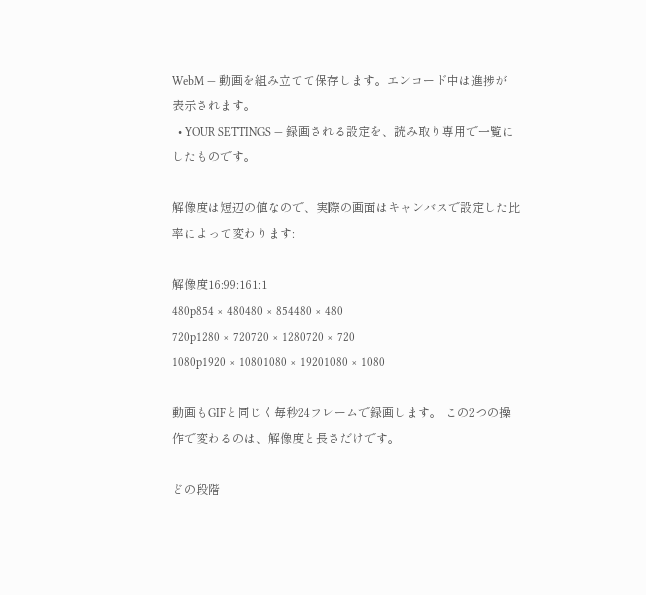WebM — 動画を組み立てて保存します。エンコード中は進捗が表示されます。
  • YOUR SETTINGS — 録画される設定を、読み取り専用で一覧にしたものです。

解像度は短辺の値なので、実際の画面はキャンバスで設定した比率によって変わります:

解像度16:99:161:1
480p854 × 480480 × 854480 × 480
720p1280 × 720720 × 1280720 × 720
1080p1920 × 10801080 × 19201080 × 1080

動画もGIFと同じく毎秒24フレームで録画します。 この2つの操作で変わるのは、解像度と長さだけです。

どの段階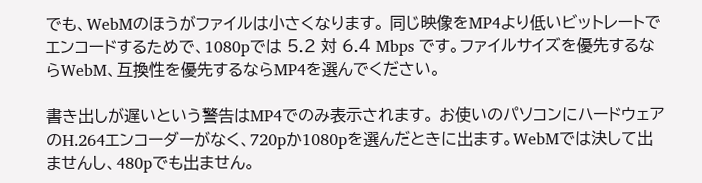でも、WebMのほうがファイルは小さくなります。 同じ映像をMP4より低いビットレートでエンコードするためで、1080pでは 5.2 対 6.4 Mbps です。ファイルサイズを優先するならWebM、互換性を優先するならMP4を選んでください。

書き出しが遅いという警告はMP4でのみ表示されます。 お使いのパソコンにハードウェアのH.264エンコーダーがなく、720pか1080pを選んだときに出ます。WebMでは決して出ませんし、480pでも出ません。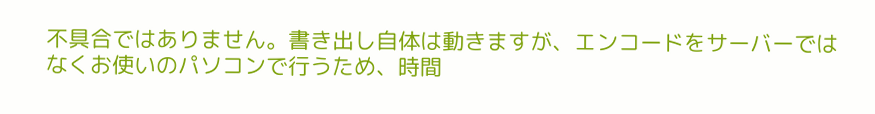不具合ではありません。書き出し自体は動きますが、エンコードをサーバーではなくお使いのパソコンで行うため、時間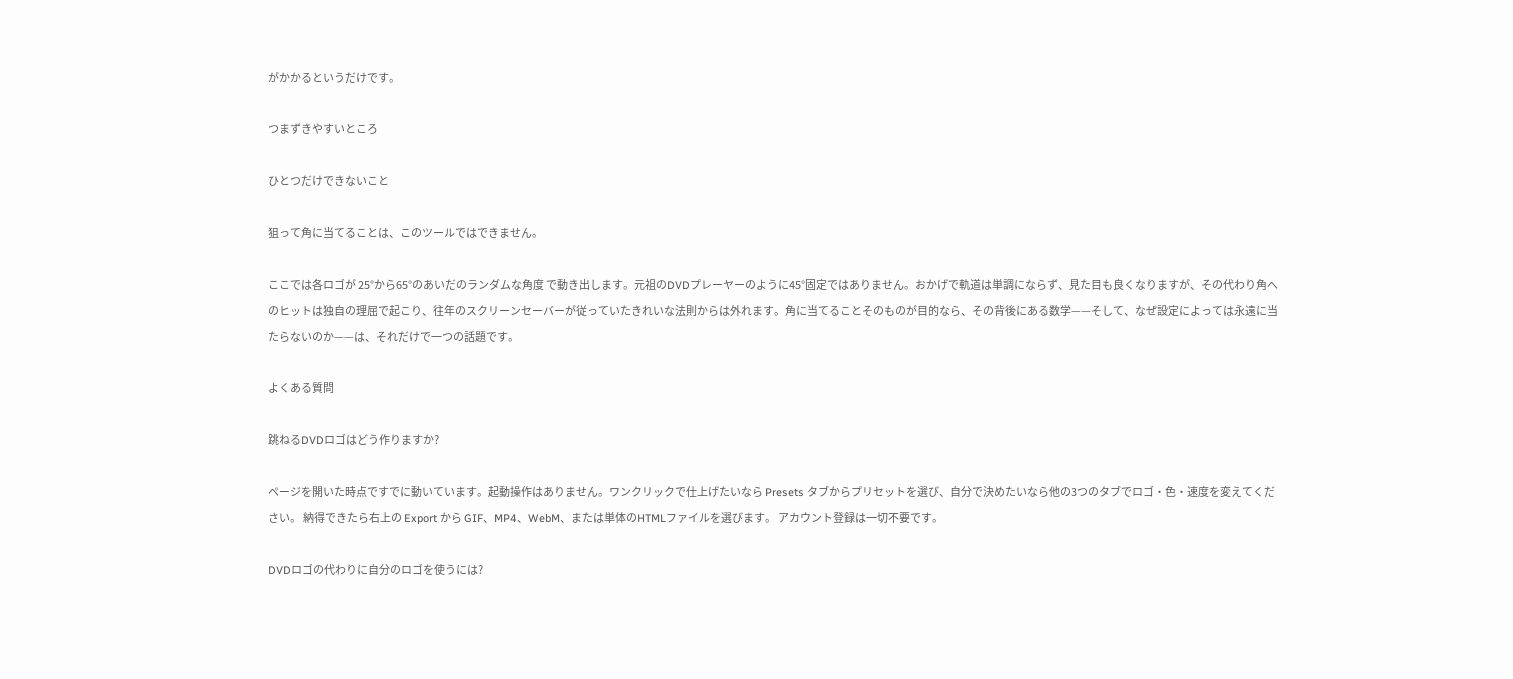がかかるというだけです。

つまずきやすいところ

ひとつだけできないこと

狙って角に当てることは、このツールではできません。

ここでは各ロゴが 25°から65°のあいだのランダムな角度 で動き出します。元祖のDVDプレーヤーのように45°固定ではありません。おかげで軌道は単調にならず、見た目も良くなりますが、その代わり角へのヒットは独自の理屈で起こり、往年のスクリーンセーバーが従っていたきれいな法則からは外れます。角に当てることそのものが目的なら、その背後にある数学——そして、なぜ設定によっては永遠に当たらないのか——は、それだけで一つの話題です。

よくある質問

跳ねるDVDロゴはどう作りますか?

ページを開いた時点ですでに動いています。起動操作はありません。ワンクリックで仕上げたいなら Presets タブからプリセットを選び、自分で決めたいなら他の3つのタブでロゴ・色・速度を変えてください。 納得できたら右上の Export から GIF、MP4、WebM、または単体のHTMLファイルを選びます。 アカウント登録は一切不要です。

DVDロゴの代わりに自分のロゴを使うには?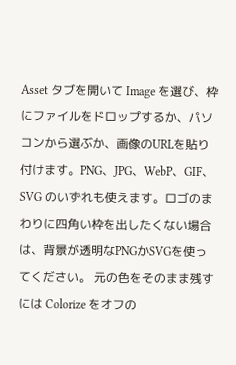Asset タブを開いて Image を選び、枠にファイルをドロップするか、パソコンから選ぶか、画像のURLを貼り付けます。PNG、JPG、WebP、GIF、SVG のいずれも使えます。ロゴのまわりに四角い枠を出したくない場合は、背景が透明なPNGかSVGを使ってください。 元の色をそのまま残すには Colorize をオフの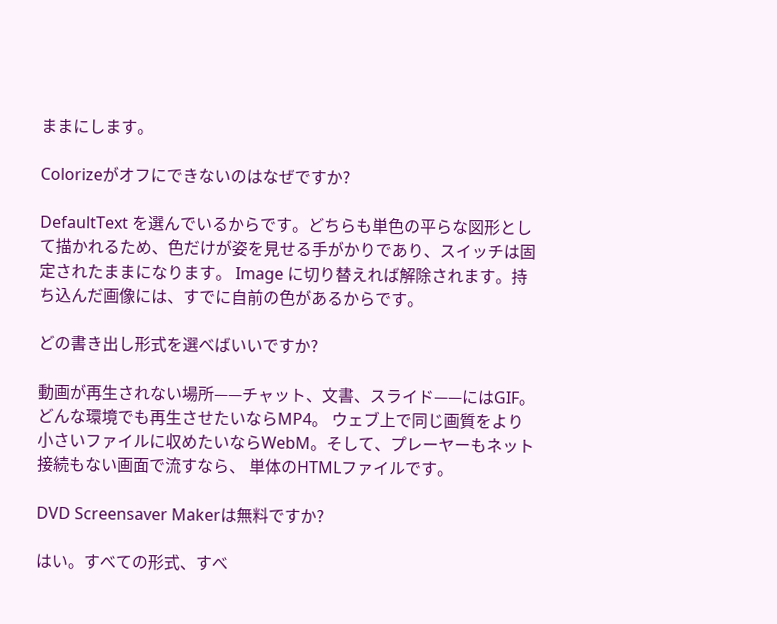ままにします。

Colorizeがオフにできないのはなぜですか?

DefaultText を選んでいるからです。どちらも単色の平らな図形として描かれるため、色だけが姿を見せる手がかりであり、スイッチは固定されたままになります。 Image に切り替えれば解除されます。持ち込んだ画像には、すでに自前の色があるからです。

どの書き出し形式を選べばいいですか?

動画が再生されない場所——チャット、文書、スライド——にはGIF。どんな環境でも再生させたいならMP4。 ウェブ上で同じ画質をより小さいファイルに収めたいならWebM。そして、プレーヤーもネット接続もない画面で流すなら、 単体のHTMLファイルです。

DVD Screensaver Makerは無料ですか?

はい。すべての形式、すべ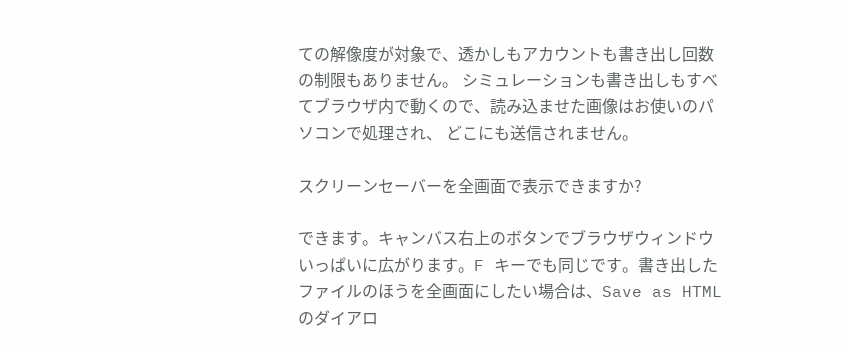ての解像度が対象で、透かしもアカウントも書き出し回数の制限もありません。 シミュレーションも書き出しもすべてブラウザ内で動くので、読み込ませた画像はお使いのパソコンで処理され、 どこにも送信されません。

スクリーンセーバーを全画面で表示できますか?

できます。キャンバス右上のボタンでブラウザウィンドウいっぱいに広がります。F キーでも同じです。書き出したファイルのほうを全画面にしたい場合は、Save as HTML のダイアロ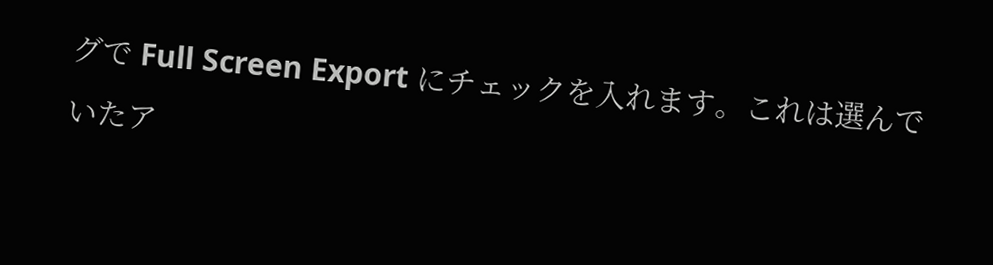グで Full Screen Export にチェックを入れます。これは選んでいたア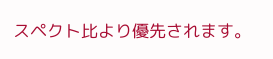スペクト比より優先されます。